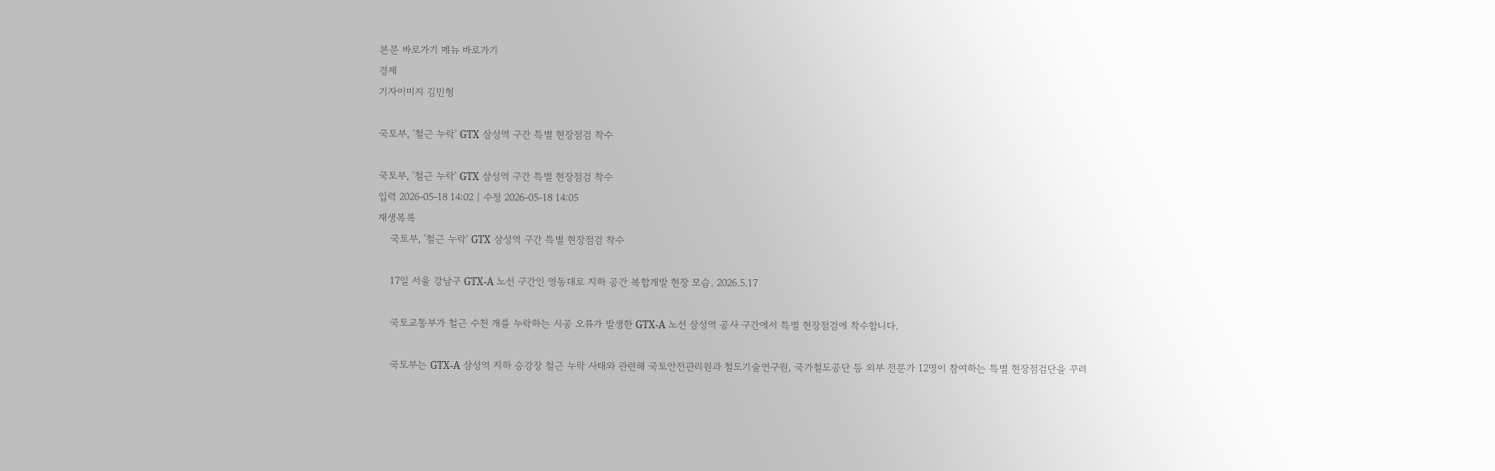본문 바로가기 메뉴 바로가기
경제
기자이미지 김민형

국토부, '철근 누락' GTX 삼성역 구간 특별 현장점검 착수

국토부, '철근 누락' GTX 삼성역 구간 특별 현장점검 착수
입력 2026-05-18 14:02 | 수정 2026-05-18 14:05
재생목록
    국토부, '철근 누락' GTX 삼성역 구간 특별 현장점검 착수

    17일 서울 강남구 GTX-A 노선 구간인 영동대로 지하 공간 복합개발 현장 모습. 2026.5.17

    국토교통부가 철근 수천 개를 누락하는 시공 오류가 발생한 GTX-A 노선 삼성역 공사 구간에서 특별 현장점검에 착수합니다.

    국토부는 GTX-A 삼성역 지하 승강장 철근 누락 사태와 관련해 국토안전관리원과 철도기술연구원, 국가철도공단 등 외부 전문가 12명이 참여하는 특별 현장점검단을 꾸려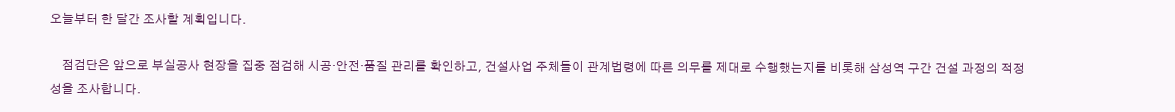오늘부터 한 달간 조사할 계획입니다.

    점검단은 앞으로 부실공사 현장을 집중 점검해 시공·안전·품질 관리를 확인하고, 건설사업 주체들이 관계법령에 따른 의무를 제대로 수행했는지를 비롯해 삼성역 구간 건설 과정의 적정성을 조사합니다.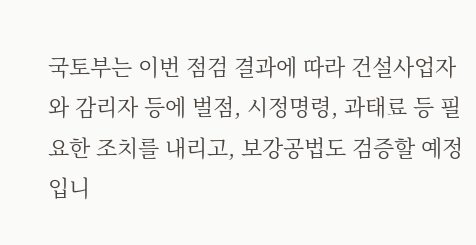국토부는 이번 점검 결과에 따라 건설사업자와 감리자 등에 벌점, 시정명령, 과태료 등 필요한 조치를 내리고, 보강공법도 검증할 예정입니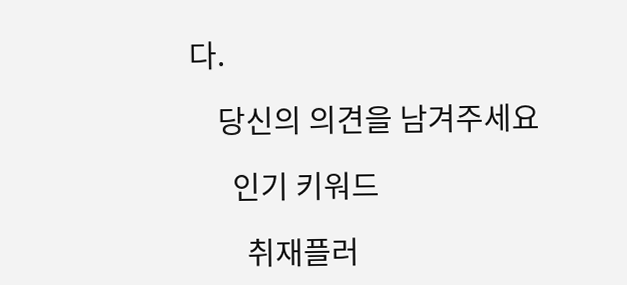다.

    당신의 의견을 남겨주세요

      인기 키워드

        취재플러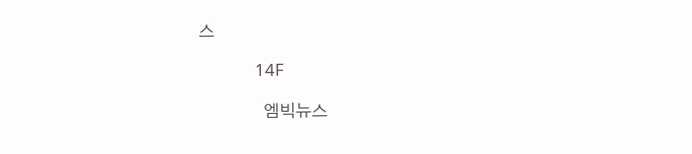스

              14F

                엠빅뉴스